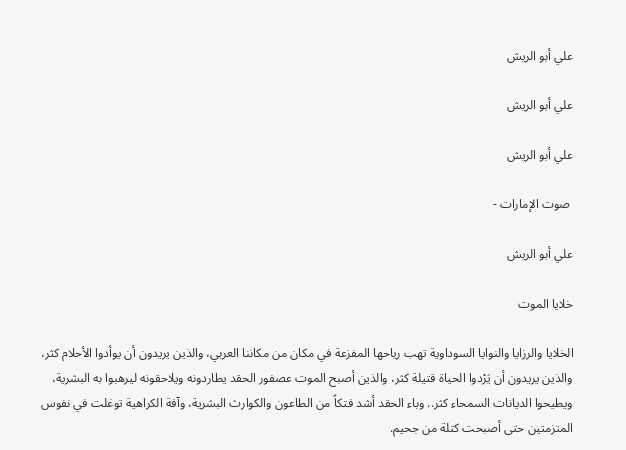علي أبو الريش

علي أبو الريش

علي أبو الريش

 صوت الإمارات -

علي أبو الريش

خلايا الموت

الخلايا والرزايا والنوايا السوداوية تهب رياحها المفزعة في مكان من مكاننا العربي، والذين يريدون أن يوأدوا الأحلام كثر، والذين يريدون أن يَرْدوا الحياة قتيلة كثر، والذين أصبح الموت عصفور الحقد يطاردونه ويلاحقونه ليرهبوا به البشرية، ويطيحوا الديانات السمحاء كثر.. وباء الحقد أشد فتكاً من الطاعون والكوارث البشرية، وآفة الكراهية توغلت في نفوس المتزمتين حتى أصبحت كتلة من جحيم.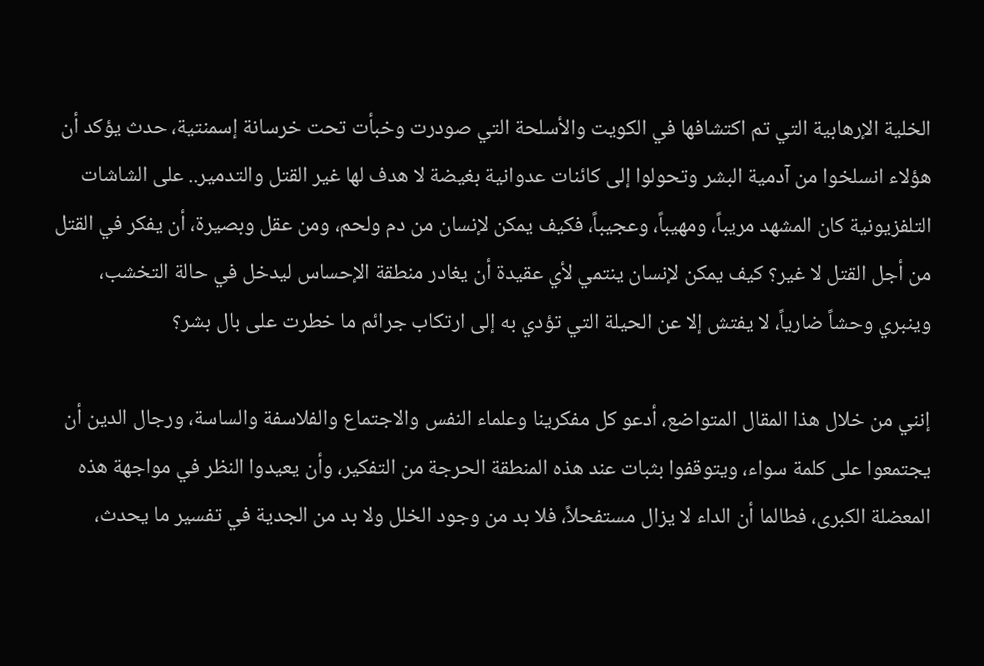الخلية الإرهابية التي تم اكتشافها في الكويت والأسلحة التي صودرت وخبأت تحت خرسانة إسمنتية، حدث يؤكد أن هؤلاء انسلخوا من آدمية البشر وتحولوا إلى كائنات عدوانية بغيضة لا هدف لها غير القتل والتدمير.. على الشاشات التلفزيونية كان المشهد مريباً، ومهيباً، وعجيباً، فكيف يمكن لإنسان من دم ولحم، ومن عقل وبصيرة، أن يفكر في القتل من أجل القتل لا غير؟ كيف يمكن لإنسان ينتمي لأي عقيدة أن يغادر منطقة الإحساس ليدخل في حالة التخشب، وينبري وحشاً ضارياً، لا يفتش إلا عن الحيلة التي تؤدي به إلى ارتكاب جرائم ما خطرت على بال بشر؟

إنني من خلال هذا المقال المتواضع، أدعو كل مفكرينا وعلماء النفس والاجتماع والفلاسفة والساسة، ورجال الدين أن يجتمعوا على كلمة سواء، ويتوقفوا بثبات عند هذه المنطقة الحرجة من التفكير، وأن يعيدوا النظر في مواجهة هذه المعضلة الكبرى، فطالما أن الداء لا يزال مستفحلاً، فلا بد من وجود الخلل ولا بد من الجدية في تفسير ما يحدث،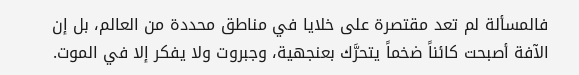فالمسألة لم تعد مقتصرة على خلايا في مناطق محددة من العالم، بل إن الآفة أصبحت كائناً ضخماً يتحرَّك بعنجهية، وجبروت ولا يفكر إلا في الموت.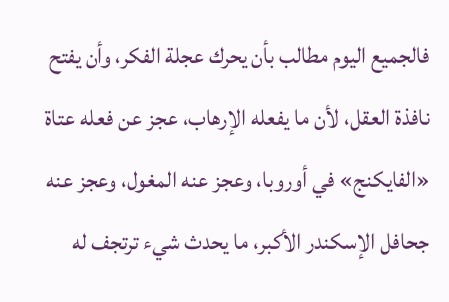فالجميع اليوم مطالب بأن يحرك عجلة الفكر، وأن يفتح نافذة العقل، لأن ما يفعله الإرهاب، عجز عن فعله عتاة «الفايكنج» في أوروبا، وعجز عنه المغول، وعجز عنه جحافل الإسكندر الأكبر، ما يحدث شيء ترتجف له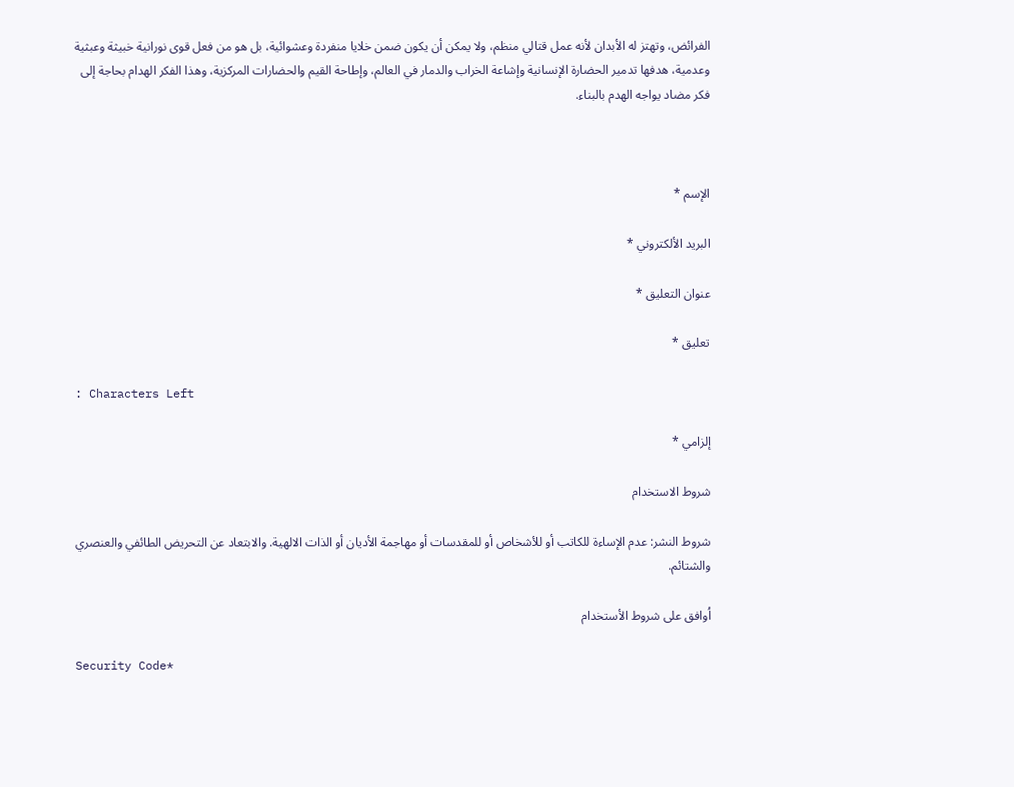الفرائض، وتهتز له الأبدان لأنه عمل قتالي منظم، ولا يمكن أن يكون ضمن خلايا منفردة وعشوائية، بل هو من فعل قوى نورانية خبيثة وعبثية وعدمية، هدفها تدمير الحضارة الإنسانية وإشاعة الخراب والدمار في العالم، وإطاحة القيم والحضارات المركزية، وهذا الفكر الهدام بحاجة إلى فكر مضاد يواجه الهدم بالبناء.



الإسم *

البريد الألكتروني *

عنوان التعليق *

تعليق *

: Characters Left

إلزامي *

شروط الاستخدام

شروط النشر: عدم الإساءة للكاتب أو للأشخاص أو للمقدسات أو مهاجمة الأديان أو الذات الالهية. والابتعاد عن التحريض الطائفي والعنصري والشتائم.

اُوافق على شروط الأستخدام

Security Code*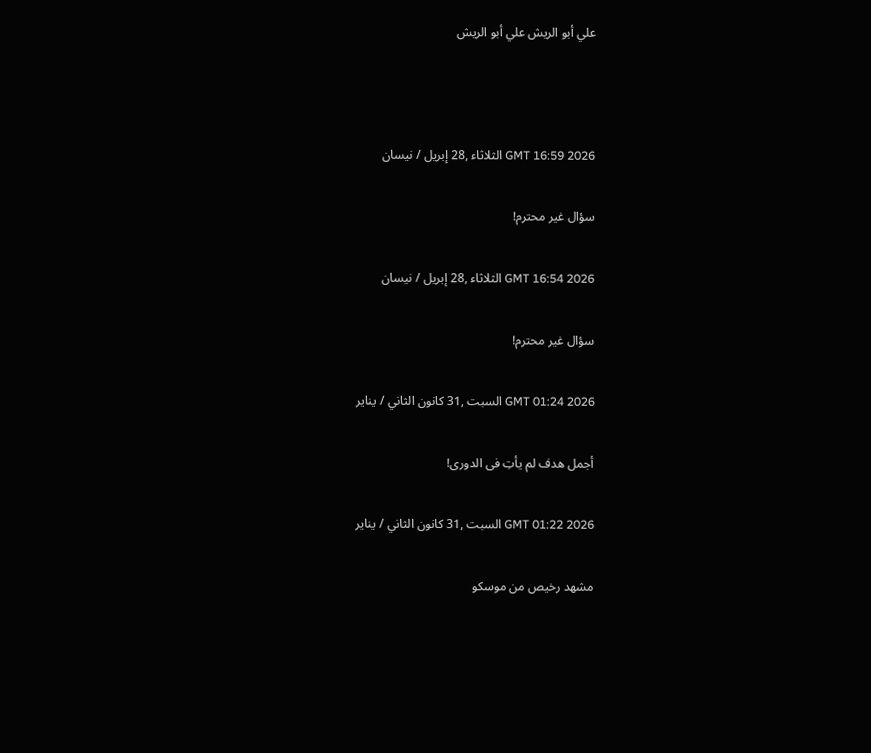علي أبو الريش علي أبو الريش



GMT 16:59 2026 الثلاثاء ,28 إبريل / نيسان

سؤال غير محترم!

GMT 16:54 2026 الثلاثاء ,28 إبريل / نيسان

سؤال غير محترم!

GMT 01:24 2026 السبت ,31 كانون الثاني / يناير

أجمل هدف لم يأتِ فى الدورى!

GMT 01:22 2026 السبت ,31 كانون الثاني / يناير

مشهد رخيص من موسكو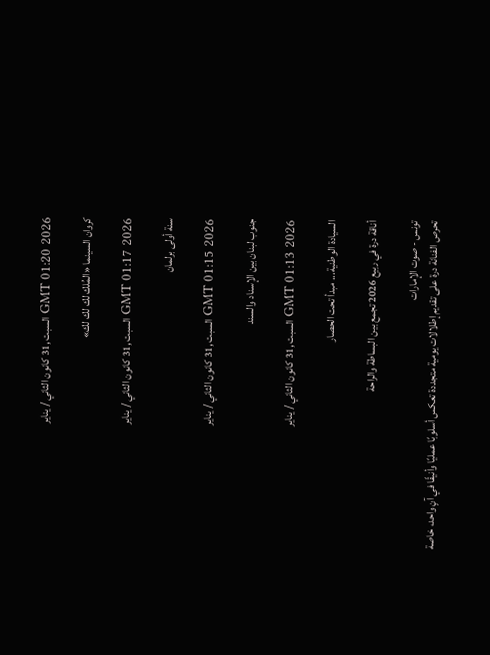GMT 01:20 2026 السبت ,31 كانون الثاني / يناير

كروان السينما «المُلك لك لك لك»

GMT 01:17 2026 السبت ,31 كانون الثاني / يناير

سنة أولى برلمان

GMT 01:15 2026 السبت ,31 كانون الثاني / يناير

جنوب لبنان بين الإسناد والسند

GMT 01:13 2026 السبت ,31 كانون الثاني / يناير

السيادة الوطنية... مبدأ تحت الحصار

أناقة درة في ربيع 2026 تجمع بين البساطة والراحة

تونس - صوت الإمارات
تحرص الفنانة درة على تقديم إطلالات يومية متجددة تعكس أسلوبًا عمليًا وأنيقًا في آنٍ واحد، خاصة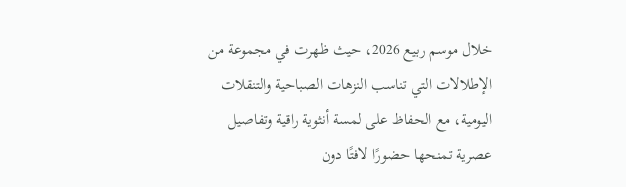خلال موسم ربيع 2026، حيث ظهرت في مجموعة من الإطلالات التي تناسب النزهات الصباحية والتنقلات اليومية، مع الحفاظ على لمسة أنثوية راقية وتفاصيل عصرية تمنحها حضورًا لافتًا دون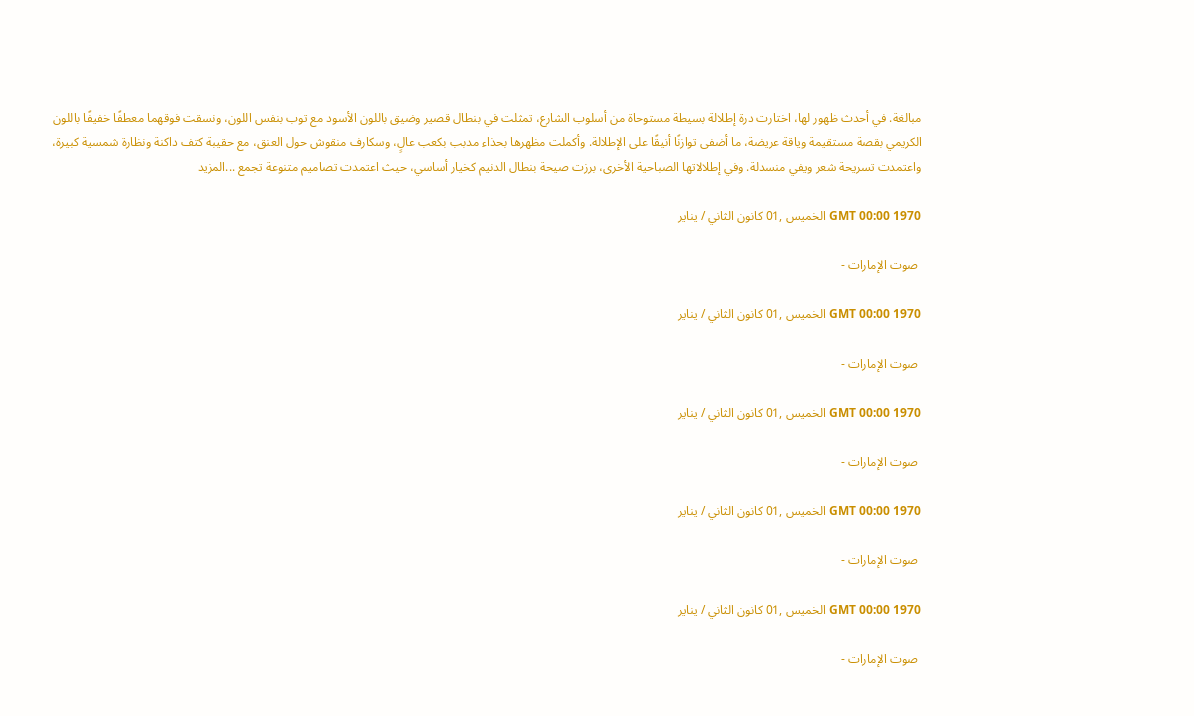مبالغة. في أحدث ظهور لها، اختارت درة إطلالة بسيطة مستوحاة من أسلوب الشارع، تمثلت في بنطال قصير وضيق باللون الأسود مع توب بنفس اللون، ونسقت فوقهما معطفًا خفيفًا باللون الكريمي بقصة مستقيمة وياقة عريضة، ما أضفى توازنًا أنيقًا على الإطلالة. وأكملت مظهرها بحذاء مدبب بكعب عالٍ، وسكارف منقوش حول العنق، مع حقيبة كتف داكنة ونظارة شمسية كبيرة، واعتمدت تسريحة شعر ويفي منسدلة. وفي إطلالاتها الصباحية الأخرى، برزت صيحة بنطال الدنيم كخيار أساسي، حيث اعتمدت تصاميم متنوعة تجمع ...المزيد

GMT 00:00 1970 الخميس ,01 كانون الثاني / يناير

 صوت الإمارات -

GMT 00:00 1970 الخميس ,01 كانون الثاني / يناير

 صوت الإمارات -

GMT 00:00 1970 الخميس ,01 كانون الثاني / يناير

 صوت الإمارات -

GMT 00:00 1970 الخميس ,01 كانون الثاني / يناير

 صوت الإمارات -

GMT 00:00 1970 الخميس ,01 كانون الثاني / يناير

 صوت الإمارات -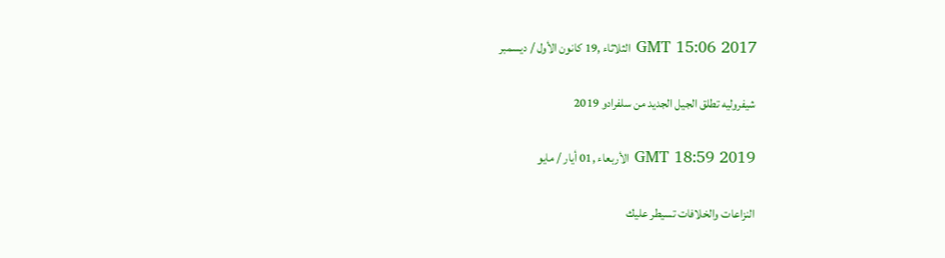GMT 15:06 2017 الثلاثاء ,19 كانون الأول / ديسمبر

شيفروليه تطلق الجيل الجديد من سلفرادو 2019

GMT 18:59 2019 الأربعاء ,01 أيار / مايو

النزاعات والخلافات تسيطر عليك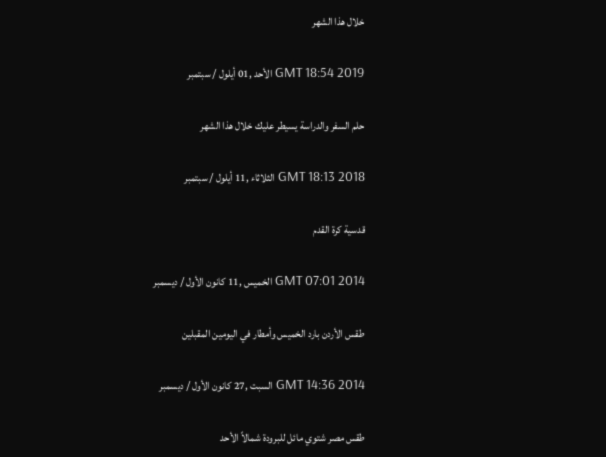خلال هذا الشهر

GMT 18:54 2019 الأحد ,01 أيلول / سبتمبر

حلم السفر والدراسة يسيطر عليك خلال هذا الشهر

GMT 18:13 2018 الثلاثاء ,11 أيلول / سبتمبر

قدسية كرة القدم

GMT 07:01 2014 الخميس ,11 كانون الأول / ديسمبر

طقس الأردن بارد الخميس وأمطار في اليومين المقبلين

GMT 14:36 2014 السبت ,27 كانون الأول / ديسمبر

طقس مصر شتوي مائل للبرودة شمالاً الأحد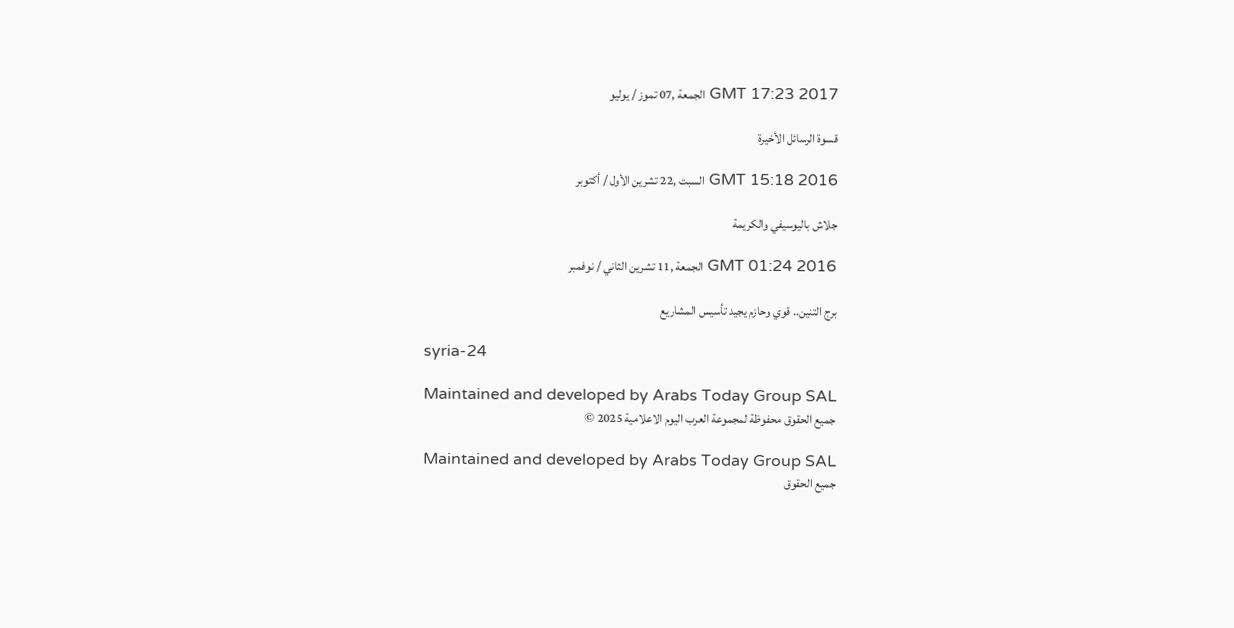GMT 17:23 2017 الجمعة ,07 تموز / يوليو

قسوة الرسائل الأخيرة

GMT 15:18 2016 السبت ,22 تشرين الأول / أكتوبر

جلاش باليوسيفي والكريمة

GMT 01:24 2016 الجمعة ,11 تشرين الثاني / نوفمبر

برج التنين.. قوي وحازم يجيد تأسيس المشاريع

syria-24

Maintained and developed by Arabs Today Group SAL
جميع الحقوق محفوظة لمجموعة العرب اليوم الاعلامية 2025 ©

Maintained and developed by Arabs Today Group SAL
جميع الحقوق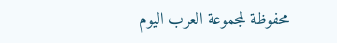محفوظة لمجموعة العرب اليوم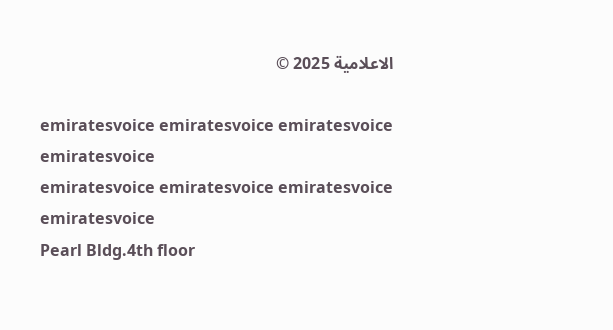الاعلامية 2025 ©

emiratesvoice emiratesvoice emiratesvoice emiratesvoice
emiratesvoice emiratesvoice emiratesvoice
emiratesvoice
Pearl Bldg.4th floor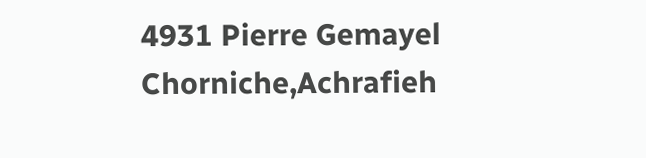4931 Pierre Gemayel Chorniche,Achrafieh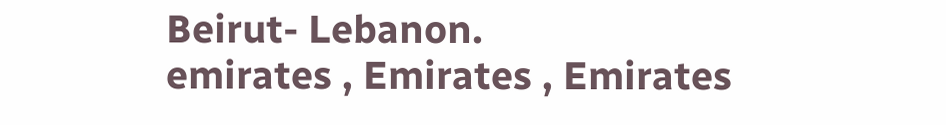Beirut- Lebanon.
emirates , Emirates , Emirates